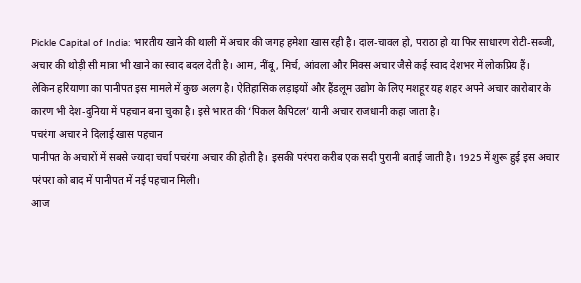Pickle Capital of India: भारतीय खाने की थाली में अचार की जगह हमेशा खास रही है। दाल-चावल हो, पराठा हो या फिर साधारण रोटी-सब्जी, अचार की थोड़ी सी मात्रा भी खाने का स्वाद बदल देती है। आम, नींबू, मिर्च, आंवला और मिक्स अचार जैसे कई स्वाद देशभर में लोकप्रिय हैं।
लेकिन हरियाणा का पानीपत इस मामले में कुछ अलग है। ऐतिहासिक लड़ाइयों और हैंडलूम उद्योग के लिए मशहूर यह शहर अपने अचार कारोबार के कारण भी देश-दुनिया में पहचान बना चुका है। इसे भारत की ‘पिकल कैपिटल’ यानी अचार राजधानी कहा जाता है।
पचरंगा अचार ने दिलाई खास पहचान
पानीपत के अचारों में सबसे ज्यादा चर्चा पचरंगा अचार की होती है। इसकी परंपरा करीब एक सदी पुरानी बताई जाती है। 1925 में शुरू हुई इस अचार परंपरा को बाद में पानीपत में नई पहचान मिली।
आज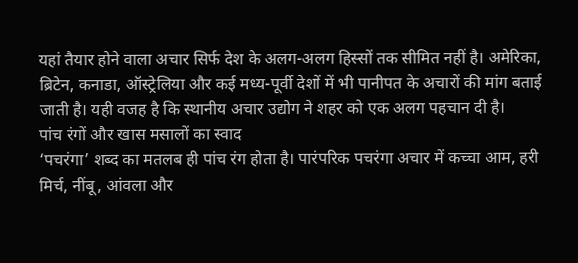यहां तैयार होने वाला अचार सिर्फ देश के अलग-अलग हिस्सों तक सीमित नहीं है। अमेरिका, ब्रिटेन, कनाडा, ऑस्ट्रेलिया और कई मध्य-पूर्वी देशों में भी पानीपत के अचारों की मांग बताई जाती है। यही वजह है कि स्थानीय अचार उद्योग ने शहर को एक अलग पहचान दी है।
पांच रंगों और खास मसालों का स्वाद
‘पचरंगा’ शब्द का मतलब ही पांच रंग होता है। पारंपरिक पचरंगा अचार में कच्चा आम, हरी मिर्च, नींबू, आंवला और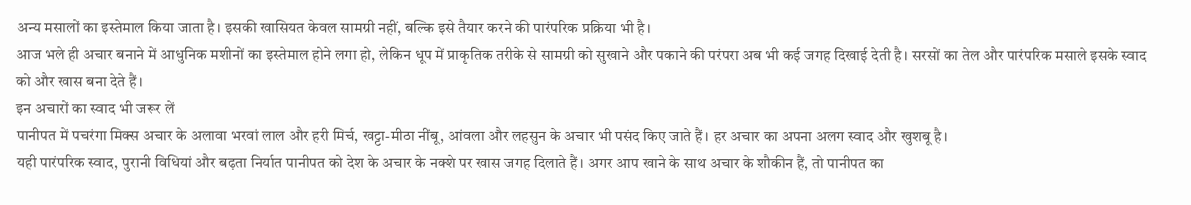अन्य मसालों का इस्तेमाल किया जाता है। इसकी खासियत केवल सामग्री नहीं, बल्कि इसे तैयार करने की पारंपरिक प्रक्रिया भी है।
आज भले ही अचार बनाने में आधुनिक मशीनों का इस्तेमाल होने लगा हो, लेकिन धूप में प्राकृतिक तरीके से सामग्री को सुखाने और पकाने की परंपरा अब भी कई जगह दिखाई देती है। सरसों का तेल और पारंपरिक मसाले इसके स्वाद को और खास बना देते हैं।
इन अचारों का स्वाद भी जरूर लें
पानीपत में पचरंगा मिक्स अचार के अलावा भरवां लाल और हरी मिर्च, खट्टा-मीठा नींबू, आंवला और लहसुन के अचार भी पसंद किए जाते हैं। हर अचार का अपना अलग स्वाद और खुशबू है।
यही पारंपरिक स्वाद, पुरानी विधियां और बढ़ता निर्यात पानीपत को देश के अचार के नक्शे पर खास जगह दिलाते हैं। अगर आप खाने के साथ अचार के शौकीन हैं, तो पानीपत का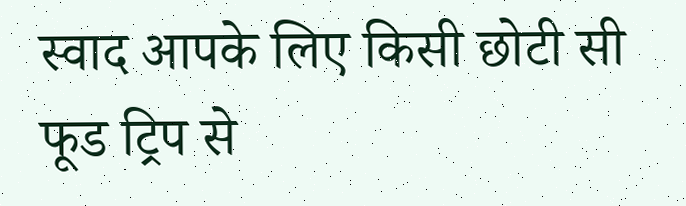स्वाद आपके लिए किसी छोटी सी फूड ट्रिप से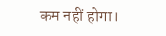कम नहीं होगा।